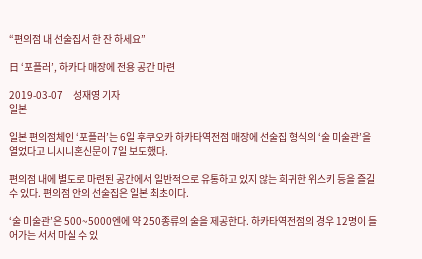“편의점 내 선술집서 한 잔 하세요”

日 ‘포플러’, 하카다 매장에 전용 공간 마련

2019-03-07     성재영 기자
일본

일본 편의점체인 ‘포플러’는 6일 후쿠오카 하카타역전점 매장에 선술집 형식의 ‘술 미술관’을 열었다고 니시니혼신문이 7일 보도했다.

편의점 내에 별도로 마련된 공간에서 일반적으로 유통하고 있지 않는 희귀한 위스키 등을 즐길 수 있다. 편의점 안의 선술집은 일본 최초이다.

‘술 미술관’은 500~5000엔에 약 250종류의 술을 제공한다. 하카타역전점의 경우 12명이 들어가는 서서 마실 수 있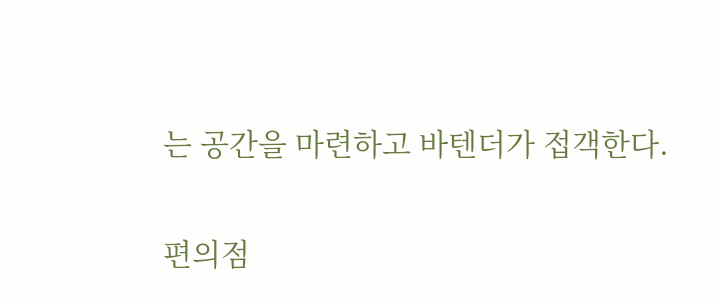는 공간을 마련하고 바텐더가 접객한다.

편의점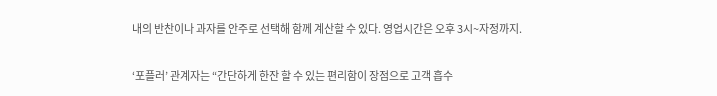내의 반찬이나 과자를 안주로 선택해 함께 계산할 수 있다. 영업시간은 오후 3시~자정까지.

‘포플러’ 관계자는 “간단하게 한잔 할 수 있는 편리함이 장점으로 고객 흡수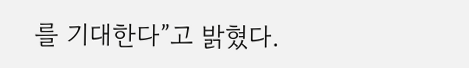를 기대한다”고 밝혔다.